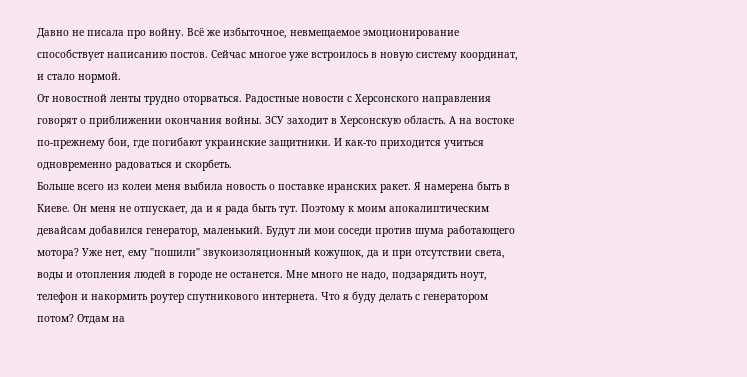Давно не писала про войну. Всё же избыточное, невмещаемое эмоционирование способствует написанию постов. Сейчас многое уже встроилось в новую систему координат, и стало нормой.
От новостной ленты трудно оторваться. Радостные новости с Херсонского направления говорят о приближении окончания войны. ЗСУ заходит в Херсонскую область. А на востоке по-прежнему бои, где погибают украинские защитники. И как-то приходится учиться одновременно радоваться и скорбеть.
Больше всего из колеи меня выбила новость о поставке иранских ракет. Я намерена быть в Киеве. Он меня не отпускает, да и я рада быть тут. Поэтому к моим апокалиптическим девайсам добавился генератор, маленький. Будут ли мои соседи против шума работающего мотора? Уже нет, ему "пошили" звукоизоляционный кожушок, да и при отсутствии света, воды и отопления людей в городе не останется. Мне много не надо, подзарядить ноут, телефон и накормить роутер спутникового интернета. Что я буду делать с генератором потом? Отдам на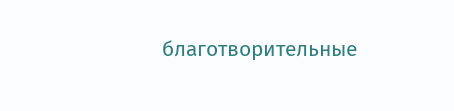благотворительные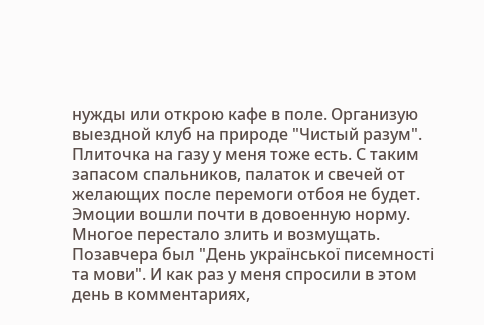нужды или открою кафе в поле. Организую выездной клуб на природе "Чистый разум". Плиточка на газу у меня тоже есть. С таким запасом спальников, палаток и свечей от желающих после перемоги отбоя не будет.
Эмоции вошли почти в довоенную норму. Многое перестало злить и возмущать.
Позавчера был "День української писемності та мови". И как раз у меня спросили в этом день в комментариях,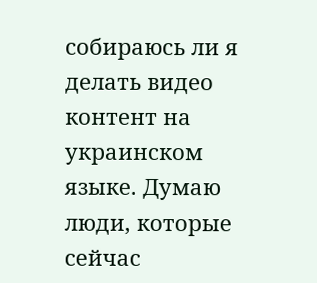собираюсь ли я делать видео контент на украинском языке. Думаю люди, которые сейчас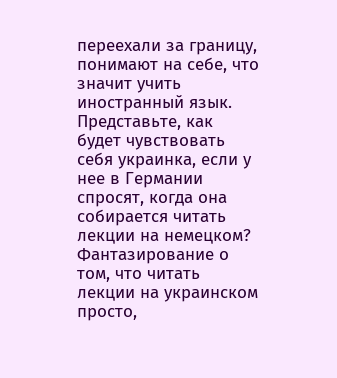переехали за границу, понимают на себе, что значит учить иностранный язык. Представьте, как будет чувствовать себя украинка, если у нее в Германии спросят, когда она собирается читать лекции на немецком? Фантазирование о том, что читать лекции на украинском просто,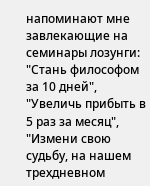напоминают мне завлекающие на семинары лозунги: "Стань философом за 10 дней", "Увеличь прибыть в 5 раз за месяц", "Измени свою судьбу, на нашем трехдневном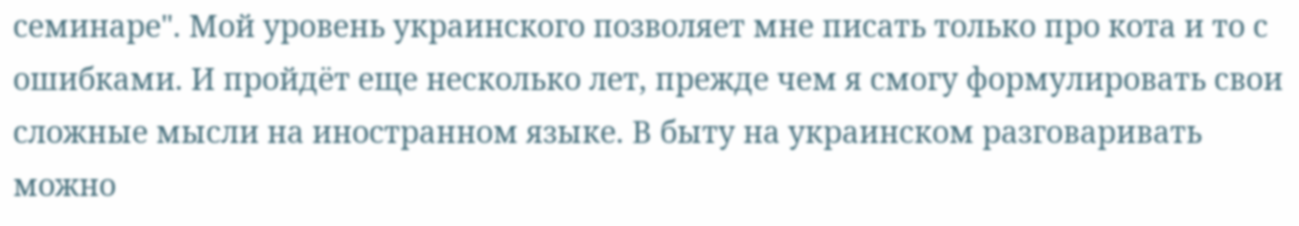семинаре". Мой уровень украинского позволяет мне писать только про кота и то с ошибками. И пройдёт еще несколько лет, прежде чем я смогу формулировать свои сложные мысли на иностранном языке. В быту на украинском разговаривать можно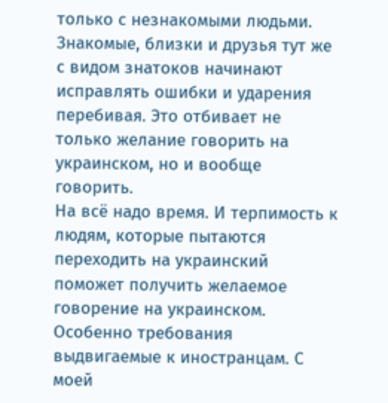только с незнакомыми людьми. Знакомые, близки и друзья тут же с видом знатоков начинают исправлять ошибки и ударения перебивая. Это отбивает не только желание говорить на украинском, но и вообще говорить.
На всё надо время. И терпимость к людям, которые пытаются переходить на украинский поможет получить желаемое говорение на украинском. Особенно требования выдвигаемые к иностранцам. С моей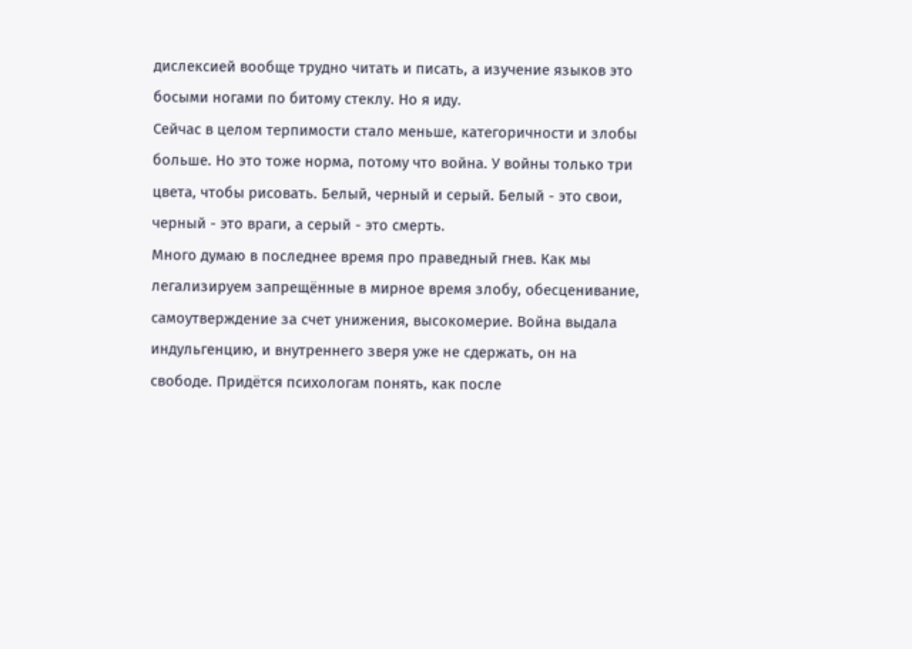дислексией вообще трудно читать и писать, а изучение языков это босыми ногами по битому стеклу. Но я иду.
Сейчас в целом терпимости стало меньше, категоричности и злобы больше. Но это тоже норма, потому что война. У войны только три цвета, чтобы рисовать. Белый, черный и серый. Белый - это свои, черный - это враги, а серый - это смерть.
Много думаю в последнее время про праведный гнев. Как мы легализируем запрещённые в мирное время злобу, обесценивание, самоутверждение за счет унижения, высокомерие. Война выдала индульгенцию, и внутреннего зверя уже не сдержать, он на свободе. Придётся психологам понять, как после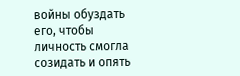войны обуздать его, чтобы личность смогла созидать и опять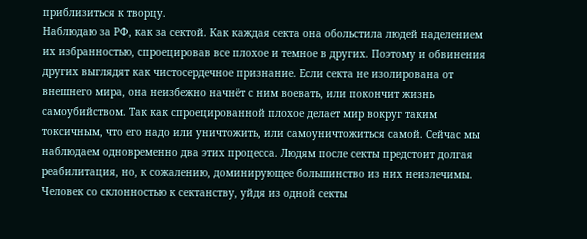приблизиться к творцу.
Наблюдаю за РФ, как за сектой. Как каждая секта она обольстила людей наделением их избранностью, спроецировав все плохое и темное в других. Поэтому и обвинения других выглядят как чистосердечное признание. Если секта не изолирована от внешнего мира, она неизбежно начнёт с ним воевать, или покончит жизнь самоубийством. Так как спроецированной плохое делает мир вокруг таким токсичным, что его надо или уничтожить, или самоуничтожиться самой. Сейчас мы наблюдаем одновременно два этих процесса. Людям после секты предстоит долгая реабилитация, но, к сожалению, доминирующее большинство из них неизлечимы. Человек со склонностью к сектанству, уйдя из одной секты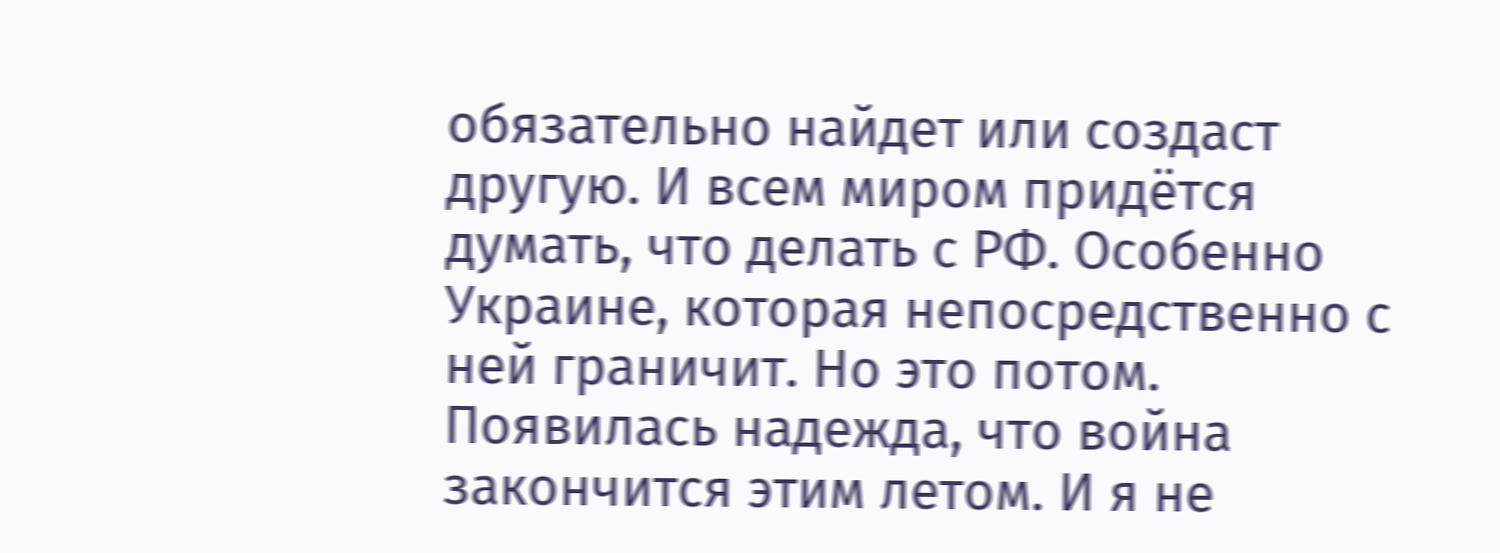обязательно найдет или создаст другую. И всем миром придётся думать, что делать с РФ. Особенно Украине, которая непосредственно с ней граничит. Но это потом.
Появилась надежда, что война закончится этим летом. И я не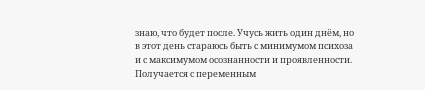знаю, что будет после. Учусь жить один днём, но в этот день стараюсь быть с минимумом психоза и с максимумом осознанности и проявленности. Получается с переменным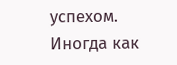успехом. Иногда как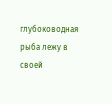глубоководная рыба лежу в своей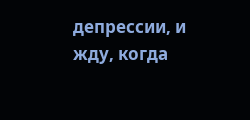депрессии, и жду, когда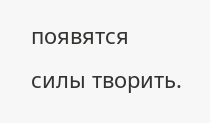появятся силы творить.